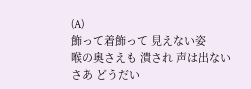(A)
飾って着飾って 見えない姿
喉の奥さえも 潰され 声は出ない
さあ どうだい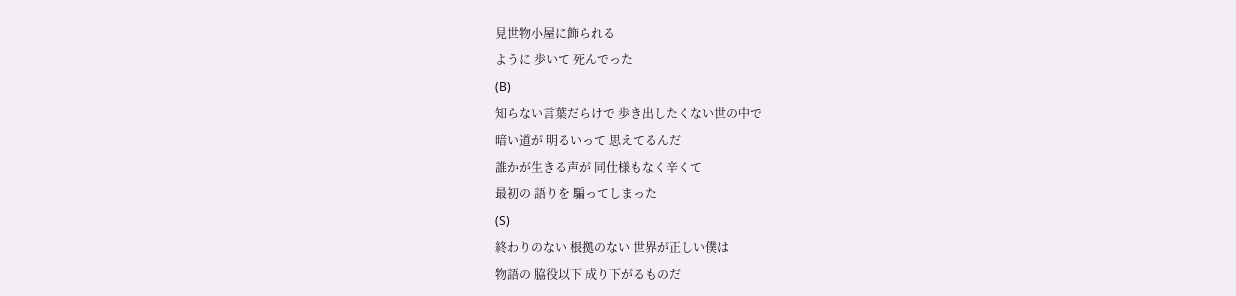見世物小屋に飾られる
ように 歩いて 死んでった
(B)
知らない言葉だらけで 歩き出したくない世の中で
暗い道が 明るいって 思えてるんだ
誰かが生きる声が 同仕様もなく辛くて
最初の 語りを 騙ってしまった
(S)
終わりのない 根拠のない 世界が正しい僕は
物語の 脇役以下 成り下がるものだ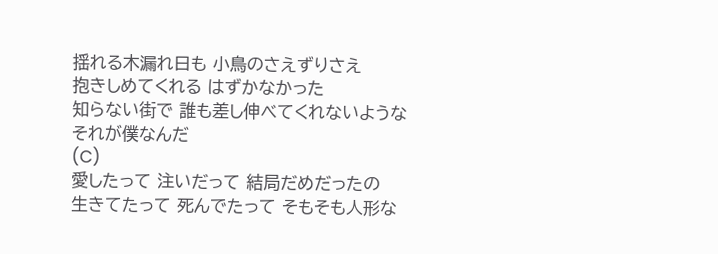揺れる木漏れ日も 小鳥のさえずりさえ
抱きしめてくれる はずかなかった
知らない街で 誰も差し伸べてくれないような
それが僕なんだ
(C)
愛したって 注いだって 結局だめだったの
生きてたって 死んでたって そもそも人形な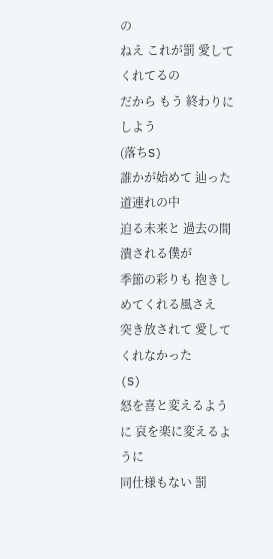の
ねえ これが罰 愛してくれてるの
だから もう 終わりにしよう
(落ちS)
誰かが始めて 辿った 道連れの中
迫る未来と 過去の間 潰される僕が
季節の彩りも 抱きしめてくれる風さえ
突き放されて 愛してくれなかった
(S)
怒を喜と変えるように 哀を楽に変えるように
同仕様もない 罰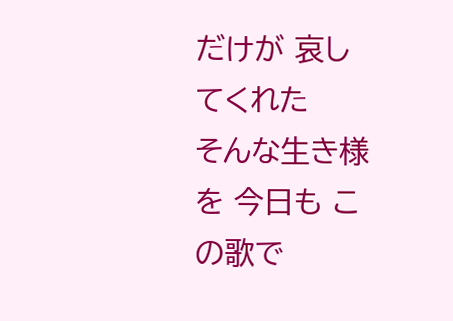だけが 哀してくれた
そんな生き様を 今日も この歌で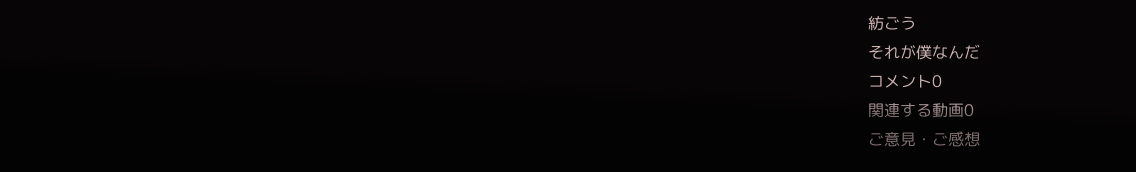紡ごう
それが僕なんだ
コメント0
関連する動画0
ご意見・ご感想